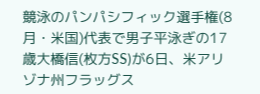競泳のパンパシフィック選手権(8月・米国)代表で男子平泳ぎの17歳大橋信(枚方SS)が6日、米アリゾナ州フラッグス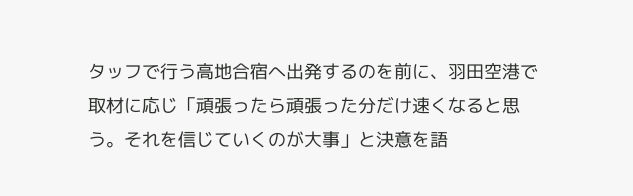タッフで行う高地合宿へ出発するのを前に、羽田空港で取材に応じ「頑張ったら頑張った分だけ速くなると思う。それを信じていくのが大事」と決意を語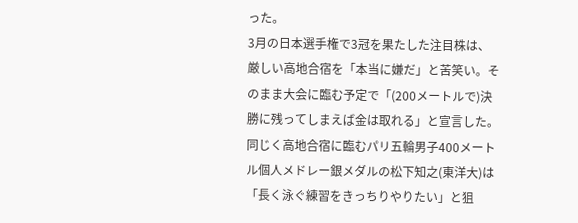った。
3月の日本選手権で3冠を果たした注目株は、厳しい高地合宿を「本当に嫌だ」と苦笑い。そのまま大会に臨む予定で「(200メートルで)決勝に残ってしまえば金は取れる」と宣言した。
同じく高地合宿に臨むパリ五輪男子400メートル個人メドレー銀メダルの松下知之(東洋大)は「長く泳ぐ練習をきっちりやりたい」と狙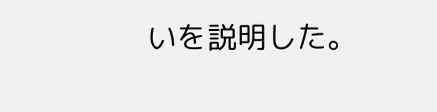いを説明した。